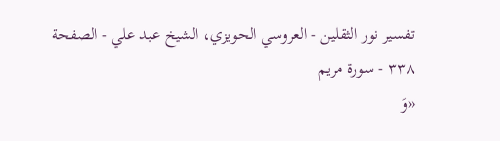تفسير نور الثقلين - العروسي الحويزي، الشيخ عبد علي - الصفحة ٣٣٨ - سورة مريم
«وَ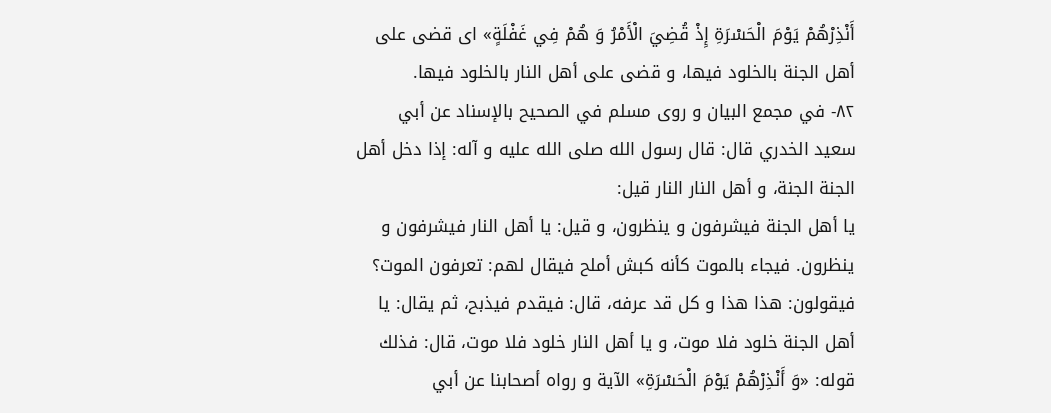أَنْذِرْهُمْ يَوْمَ الْحَسْرَةِ إِذْ قُضِيَ الْأَمْرُ وَ هُمْ فِي غَفْلَةٍ» اى قضى على أهل الجنة بالخلود فيها، و قضى على أهل النار بالخلود فيها.
٨٢- في مجمع البيان و روى مسلم في الصحيح بالإسناد عن أبي سعيد الخدري قال: قال رسول الله صلى الله عليه و آله: إذا دخل أهل الجنة الجنة، و أهل النار النار قيل:
يا أهل الجنة فيشرفون و ينظرون، و قيل: يا أهل النار فيشرفون و ينظرون. فيجاء بالموت كأنه كبش أملح فيقال لهم: تعرفون الموت؟ فيقولون: هذا هذا و كل قد عرفه، قال: فيقدم فيذبح، ثم يقال: يا أهل الجنة خلود فلا موت، و يا أهل النار خلود فلا موت، قال: فذلك قوله: «وَ أَنْذِرْهُمْ يَوْمَ الْحَسْرَةِ» الآية و رواه أصحابنا عن أبي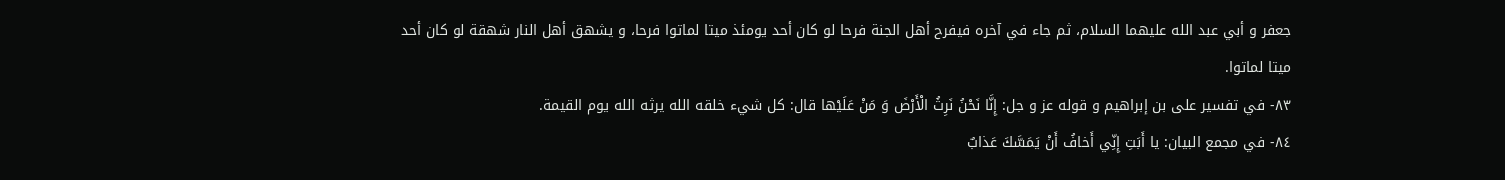جعفر و أبي عبد الله عليهما السلام، ثم جاء في آخره فيفرح أهل الجنة فرحا لو كان أحد يومئذ ميتا لماتوا فرحا، و يشهق أهل النار شهقة لو كان أحد ميتا لماتوا.
٨٣- في تفسير على بن إبراهيم و قوله عز و جل: إِنَّا نَحْنُ نَرِثُ الْأَرْضَ وَ مَنْ عَلَيْها قال: كل شيء خلقه الله يرثه الله يوم القيمة.
٨٤- في مجمع البيان: يا أَبَتِ إِنِّي أَخافُ أَنْ يَمَسَّكَ عَذابٌ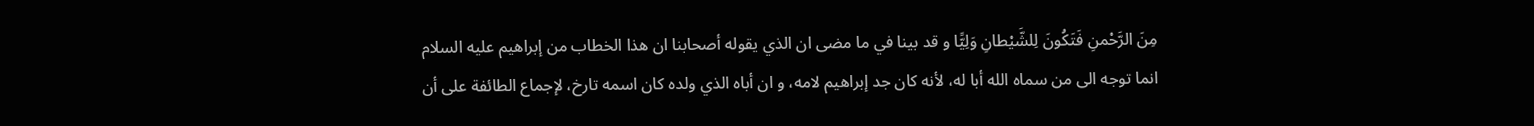مِنَ الرَّحْمنِ فَتَكُونَ لِلشَّيْطانِ وَلِيًّا و قد بينا في ما مضى ان الذي يقوله أصحابنا ان هذا الخطاب من إبراهيم عليه السلام انما توجه الى من سماه الله أبا له، لأنه كان جد إبراهيم لامه، و ان أباه الذي ولده كان اسمه تارخ، لإجماع الطائفة على أن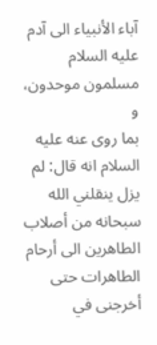آباء الأنبياء الى آدم عليه السلام مسلمون موحدون، و
بما روى عنه عليه السلام انه قال: لم يزل ينقلني الله سبحانه من أصلاب الطاهرين الى أرحام الطاهرات حتى أخرجنى في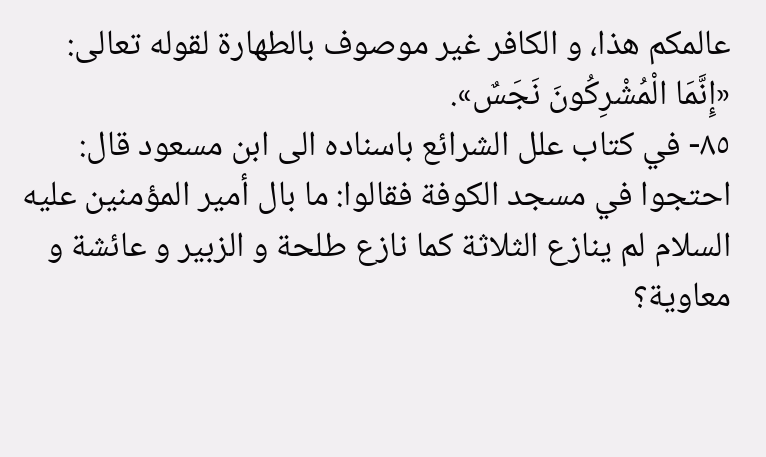عالمكم هذا، و الكافر غير موصوف بالطهارة لقوله تعالى: «إِنَّمَا الْمُشْرِكُونَ نَجَسٌ».
٨٥- في كتاب علل الشرائع باسناده الى ابن مسعود قال: احتجوا في مسجد الكوفة فقالوا: ما بال أمير المؤمنين عليه السلام لم ينازع الثلاثة كما نازع طلحة و الزبير و عائشة و معاوية؟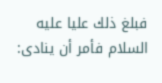فبلغ ذلك عليا عليه السلام فأمر أن ينادى: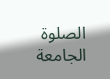الصلوة الجامعة